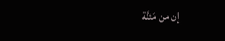إن من مَئنَّة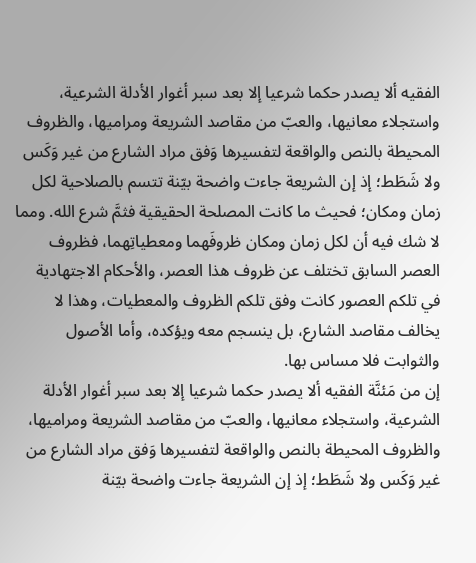الفقيه ألا يصدر حكما شرعيا إلا بعد سبر أغوار الأدلة الشرعية، واستجلاء معانيها، والعبّ من مقاصد الشريعة ومراميها، والظروف المحيطة بالنص والواقعة لتفسيرها وَفق مراد الشارع من غير وَكَس ولا شَطَط؛ إذ إن الشريعة جاءت واضحة بيّنة تتسم بالصلاحية لكل زمان ومكان؛ فحيث ما كانت المصلحة الحقيقية فثمَّ شرع الله. ومما لا شك فيه أن لكل زمان ومكان ظروفَهما ومعطياتِهما، فظروف العصر السابق تختلف عن ظروف هذا العصر، والأحكام الاجتهادية في تلكم العصور كانت وفق تلكم الظروف والمعطيات، وهذا لا يخالف مقاصد الشارع، بل ينسجم معه ويؤكده، وأما الأصول والثوابت فلا مساس بها.
إن من مَئنَّة الفقيه ألا يصدر حكما شرعيا إلا بعد سبر أغوار الأدلة الشرعية، واستجلاء معانيها، والعبّ من مقاصد الشريعة ومراميها، والظروف المحيطة بالنص والواقعة لتفسيرها وَفق مراد الشارع من غير وَكَس ولا شَطَط؛ إذ إن الشريعة جاءت واضحة بيّنة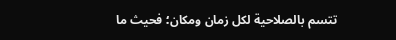تتسم بالصلاحية لكل زمان ومكان؛ فحيث ما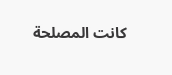كانت المصلحة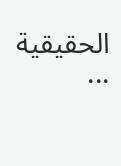الحقيقية ...